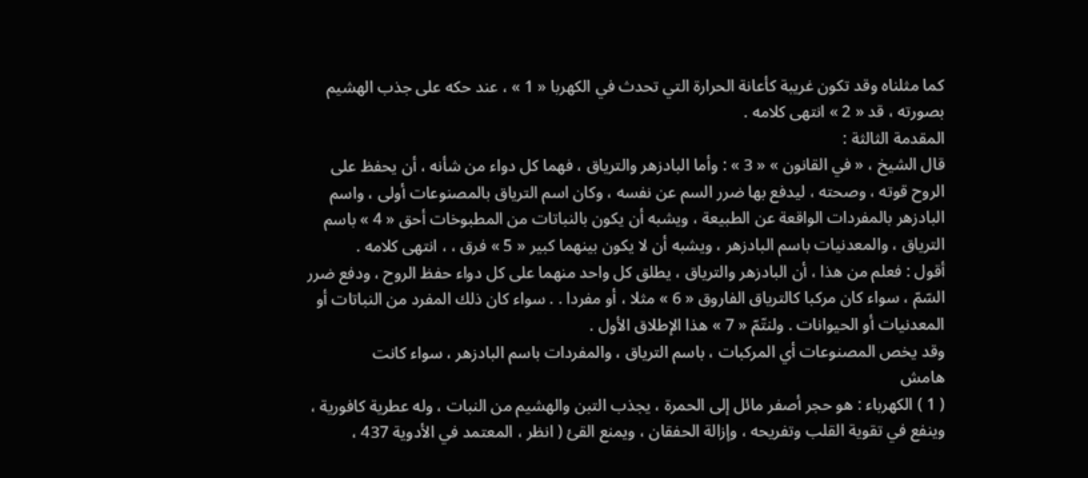كما مثلناه وقد تكون غريبة كأعانة الحرارة التي تحدث في الكهربا « 1 » ، عند حكه على جذب الهشيم بصورته ، قد « 2 » انتهى كلامه .
المقدمة الثالثة :
قال الشيخ ، « في القانون » « 3 » : وأما البادزهر والترياق ، فهما كل دواء من شأنه ، أن يحفظ على الروح قوته ، وصحته ، ليدفع بها ضرر السم عن نفسه ، وكان اسم الترياق بالمصنوعات أولى ، واسم البادزهر بالمفردات الواقعة عن الطبيعة ، ويشبه أن يكون بالنباتات من المطبوخات أحق « 4 » باسم الترياق ، والمعدنيات باسم البادزهر ، ويشبه أن لا يكون بينهما كبير « 5 » فرق ، ، انتهى كلامه .
أقول : فعلم من هذا ، أن البادزهر والترياق ، يطلق كل واحد منهما على كل دواء حفظ الروح ، ودفع ضرر السّمّ ، سواء كان مركبا كالترياق الفاروق « 6 » مثلا ، أو مفردا . . سواء كان ذلك المفرد من النباتات أو المعدنيات أو الحيوانات . ولنتّمّ « 7 » هذا الإطلاق الأول .
وقد يخص المصنوعات أي المركبات ، باسم الترياق ، والمفردات باسم البادزهر ، سواء كانت
هامش
( 1 ) الكهرباء : هو حجر أصفر مائل إلى الحمرة ، يجذب التبن والهشيم من النبات ، وله عطرية كافورية ، وينفع في تقوية القلب وتفريحه ، وإزالة الحفقان ، ويمنع القئ ( انظر ، المعتمد في الأدوية 437 ،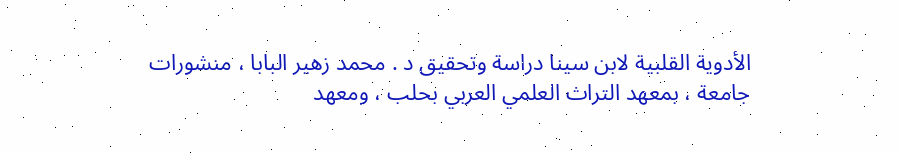الأدوية القلبية لابن سينا دراسة وتحقيق د . محمد زهير البابا ، منشورات جامعة ، بمعهد التراث العلمي العربي بحلب ، ومعهد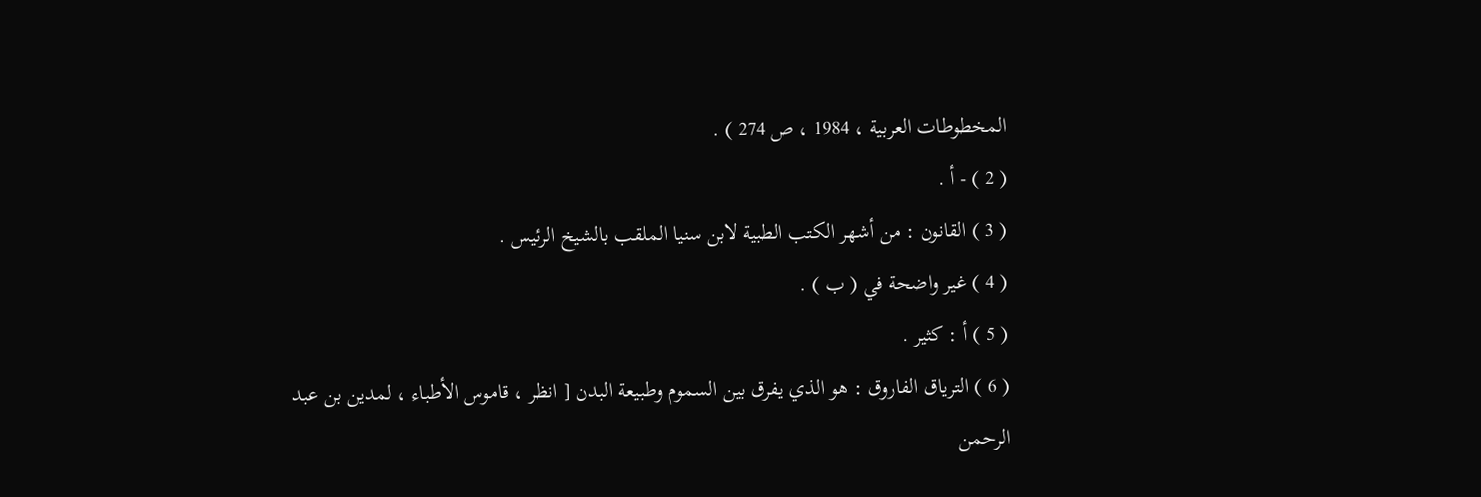المخطوطات العربية ، 1984 ، ص 274 ) .
( 2 ) - أ .
( 3 ) القانون : من أشهر الكتب الطبية لابن سنيا الملقب بالشيخ الرئيس .
( 4 ) غير واضحة في ( ب ) .
( 5 ) أ : كثير .
( 6 ) الترياق الفاروق : هو الذي يفرق بين السموم وطبيعة البدن [ انظر ، قاموس الأطباء ، لمدين بن عبد الرحمن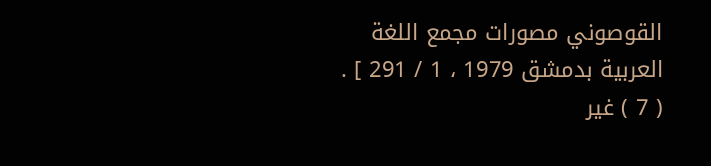القوصوني مصورات مجمع اللغة العربية بدمشق 1979 ، 1 / 291 ] .
( 7 ) غير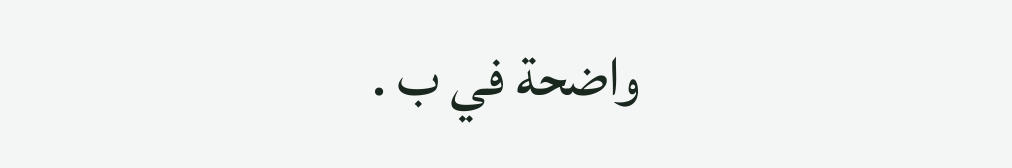واضحة في ب .